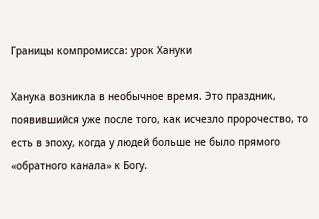Границы компромисса: урок Хануки

Ханука возникла в необычное время. Это праздник, появившийся уже после того, как исчезло пророчество, то есть в эпоху, когда у людей больше не было прямого «обратного канала» к Богу.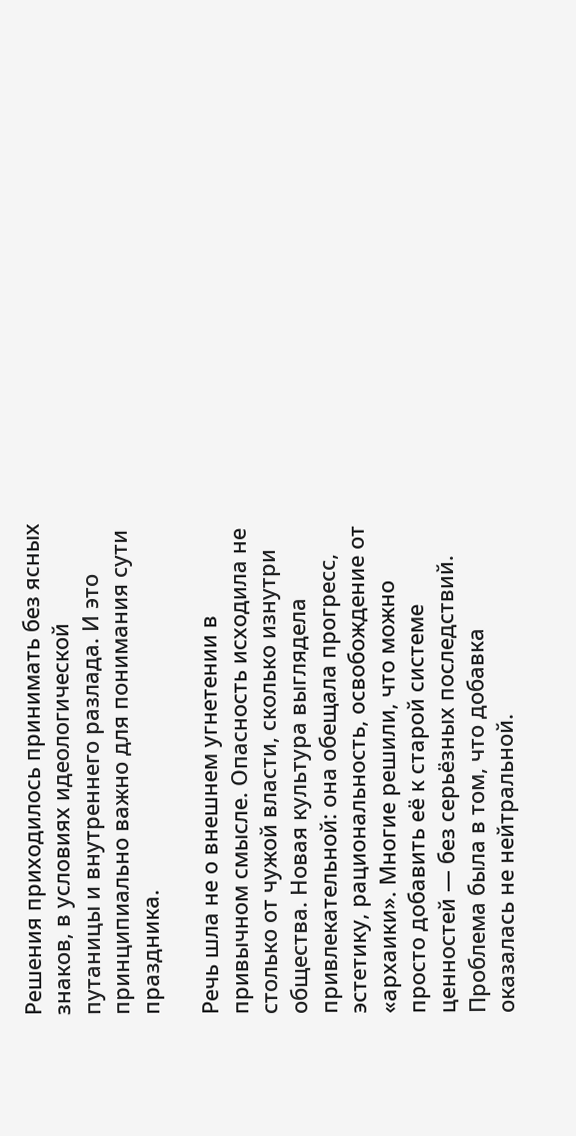Решения приходилось принимать без ясных знаков, в условиях идеологической путаницы и внутреннего разлада. И это принципиально важно для понимания сути праздника.

Речь шла не о внешнем угнетении в привычном смысле. Опасность исходила не столько от чужой власти, сколько изнутри общества. Новая культура выглядела привлекательной: она обещала прогресс, эстетику, рациональность, освобождение от «архаики». Многие решили, что можно просто добавить её к старой системе ценностей — без серьёзных последствий. Проблема была в том, что добавка оказалась не нейтральной.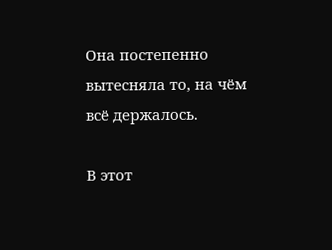Она постепенно вытесняла то, на чём всё держалось.

В этот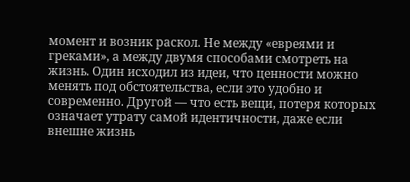момент и возник раскол. Не между «евреями и греками», а между двумя способами смотреть на жизнь. Один исходил из идеи, что ценности можно менять под обстоятельства, если это удобно и современно. Другой — что есть вещи, потеря которых означает утрату самой идентичности, даже если внешне жизнь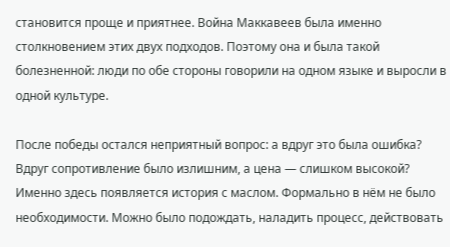становится проще и приятнее. Война Маккавеев была именно столкновением этих двух подходов. Поэтому она и была такой болезненной: люди по обе стороны говорили на одном языке и выросли в одной культуре.

После победы остался неприятный вопрос: а вдруг это была ошибка? Вдруг сопротивление было излишним, а цена — слишком высокой? Именно здесь появляется история с маслом. Формально в нём не было необходимости. Можно было подождать, наладить процесс, действовать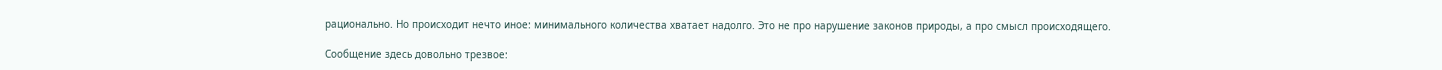рационально. Но происходит нечто иное: минимального количества хватает надолго. Это не про нарушение законов природы, а про смысл происходящего.

Сообщение здесь довольно трезвое: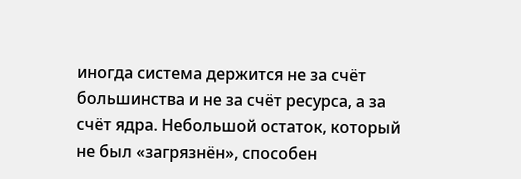иногда система держится не за счёт большинства и не за счёт ресурса, а за счёт ядра. Небольшой остаток, который не был «загрязнён», способен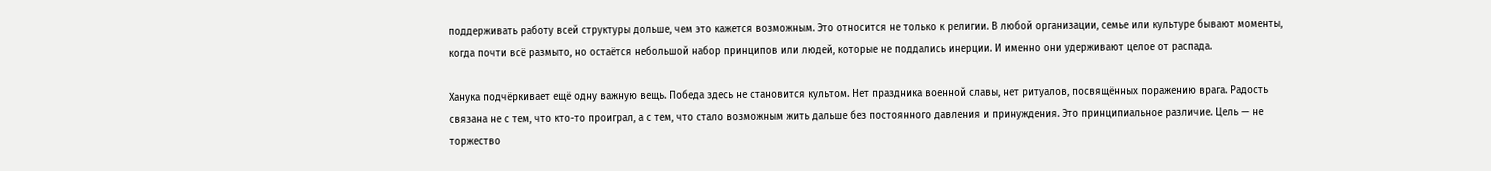поддерживать работу всей структуры дольше, чем это кажется возможным. Это относится не только к религии. В любой организации, семье или культуре бывают моменты, когда почти всё размыто, но остаётся небольшой набор принципов или людей, которые не поддались инерции. И именно они удерживают целое от распада.

Ханука подчёркивает ещё одну важную вещь. Победа здесь не становится культом. Нет праздника военной славы, нет ритуалов, посвящённых поражению врага. Радость связана не с тем, что кто-то проиграл, а с тем, что стало возможным жить дальше без постоянного давления и принуждения. Это принципиальное различие. Цель — не торжество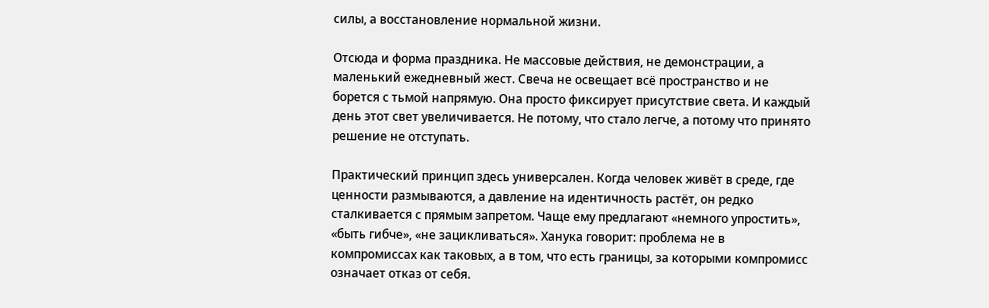силы, а восстановление нормальной жизни.

Отсюда и форма праздника. Не массовые действия, не демонстрации, а маленький ежедневный жест. Свеча не освещает всё пространство и не борется с тьмой напрямую. Она просто фиксирует присутствие света. И каждый день этот свет увеличивается. Не потому, что стало легче, а потому что принято решение не отступать.

Практический принцип здесь универсален. Когда человек живёт в среде, где ценности размываются, а давление на идентичность растёт, он редко сталкивается с прямым запретом. Чаще ему предлагают «немного упростить», «быть гибче», «не зацикливаться». Ханука говорит: проблема не в компромиссах как таковых, а в том, что есть границы, за которыми компромисс означает отказ от себя.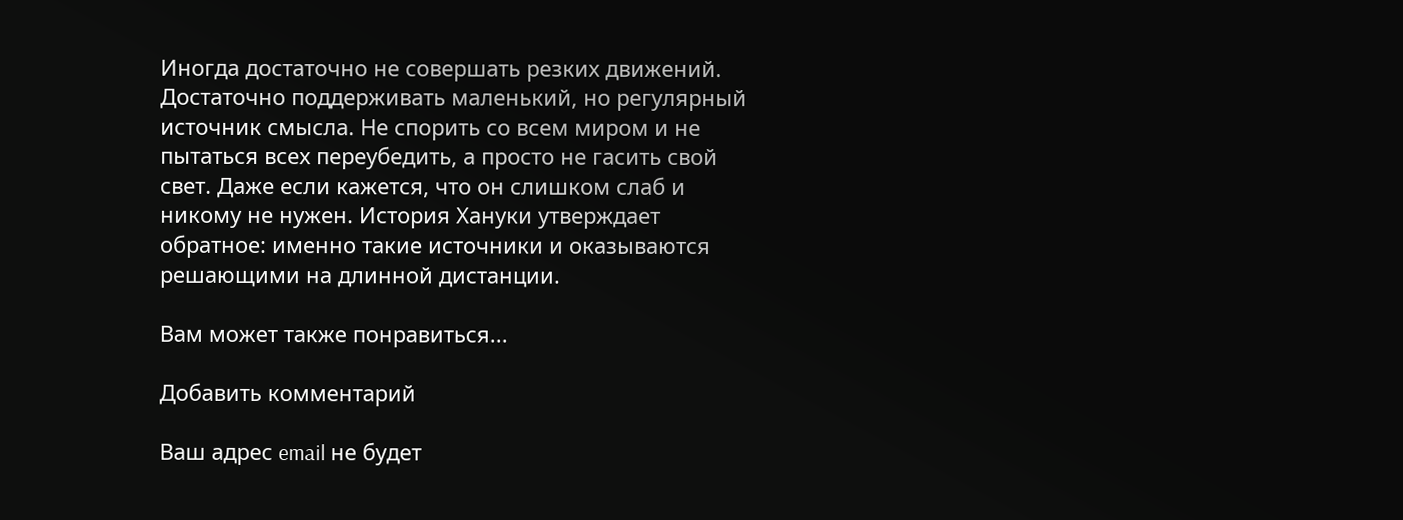Иногда достаточно не совершать резких движений. Достаточно поддерживать маленький, но регулярный источник смысла. Не спорить со всем миром и не пытаться всех переубедить, а просто не гасить свой свет. Даже если кажется, что он слишком слаб и никому не нужен. История Хануки утверждает обратное: именно такие источники и оказываются решающими на длинной дистанции.

Вам может также понравиться...

Добавить комментарий

Ваш адрес email не будет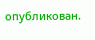опубликован.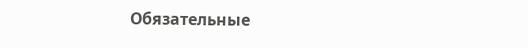Обязательные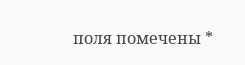поля помечены *